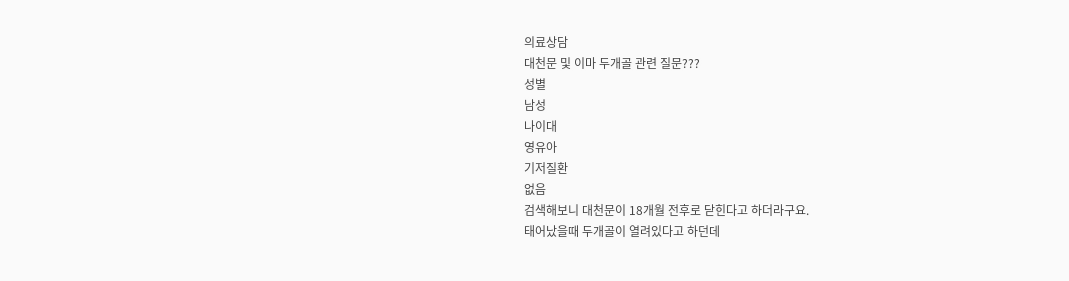의료상담
대천문 및 이마 두개골 관련 질문???
성별
남성
나이대
영유아
기저질환
없음
검색해보니 대천문이 18개월 전후로 닫힌다고 하더라구요.
태어났을때 두개골이 열려있다고 하던데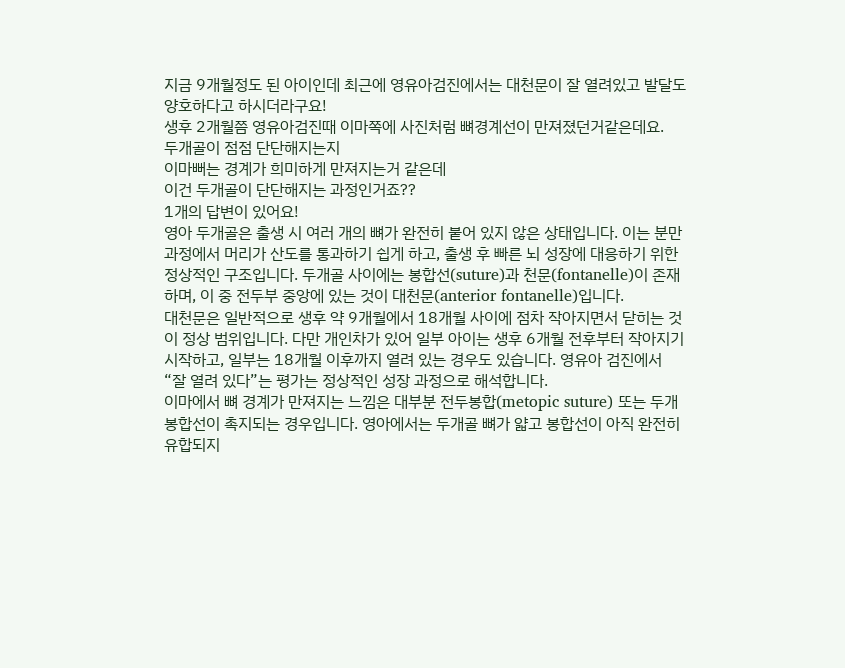지금 9개월정도 된 아이인데 최근에 영유아검진에서는 대천문이 잘 열려있고 발달도 양호하다고 하시더라구요!
생후 2개월쯤 영유아검진때 이마쪽에 사진처럼 뼈경계선이 만져졌던거같은데요.
두개골이 점점 단단해지는지
이마뻐는 경계가 희미하게 만져지는거 같은데
이건 두개골이 단단해지는 과정인거죠??
1개의 답변이 있어요!
영아 두개골은 출생 시 여러 개의 뼈가 완전히 붙어 있지 않은 상태입니다. 이는 분만 과정에서 머리가 산도를 통과하기 쉽게 하고, 출생 후 빠른 뇌 성장에 대응하기 위한 정상적인 구조입니다. 두개골 사이에는 봉합선(suture)과 천문(fontanelle)이 존재하며, 이 중 전두부 중앙에 있는 것이 대천문(anterior fontanelle)입니다.
대천문은 일반적으로 생후 약 9개월에서 18개월 사이에 점차 작아지면서 닫히는 것이 정상 범위입니다. 다만 개인차가 있어 일부 아이는 생후 6개월 전후부터 작아지기 시작하고, 일부는 18개월 이후까지 열려 있는 경우도 있습니다. 영유아 검진에서 “잘 열려 있다”는 평가는 정상적인 성장 과정으로 해석합니다.
이마에서 뼈 경계가 만져지는 느낌은 대부분 전두봉합(metopic suture) 또는 두개 봉합선이 촉지되는 경우입니다. 영아에서는 두개골 뼈가 얇고 봉합선이 아직 완전히 유합되지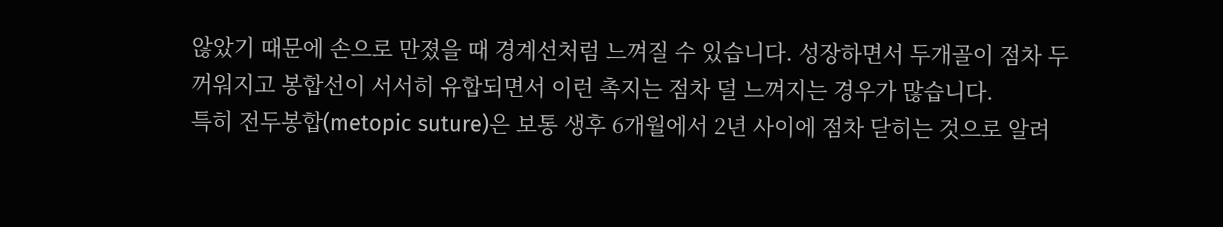않았기 때문에 손으로 만졌을 때 경계선처럼 느껴질 수 있습니다. 성장하면서 두개골이 점차 두꺼워지고 봉합선이 서서히 유합되면서 이런 촉지는 점차 덜 느껴지는 경우가 많습니다.
특히 전두봉합(metopic suture)은 보통 생후 6개월에서 2년 사이에 점차 닫히는 것으로 알려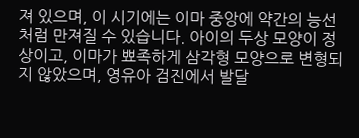져 있으며, 이 시기에는 이마 중앙에 약간의 능선처럼 만져질 수 있습니다. 아이의 두상 모양이 정상이고, 이마가 뾰족하게 삼각형 모양으로 변형되지 않았으며, 영유아 검진에서 발달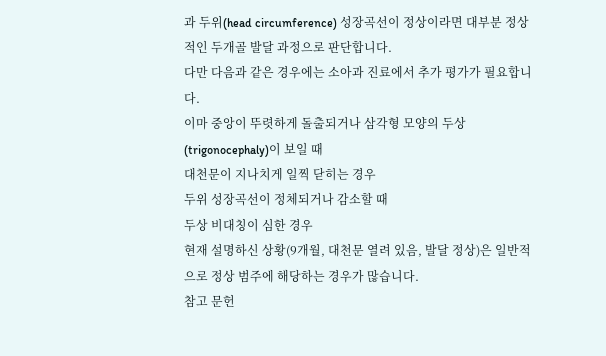과 두위(head circumference) 성장곡선이 정상이라면 대부분 정상적인 두개골 발달 과정으로 판단합니다.
다만 다음과 같은 경우에는 소아과 진료에서 추가 평가가 필요합니다.
이마 중앙이 뚜렷하게 돌출되거나 삼각형 모양의 두상(trigonocephaly)이 보일 때
대천문이 지나치게 일찍 닫히는 경우
두위 성장곡선이 정체되거나 감소할 때
두상 비대칭이 심한 경우
현재 설명하신 상황(9개월, 대천문 열려 있음, 발달 정상)은 일반적으로 정상 범주에 해당하는 경우가 많습니다.
참고 문헌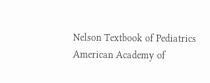Nelson Textbook of Pediatrics
American Academy of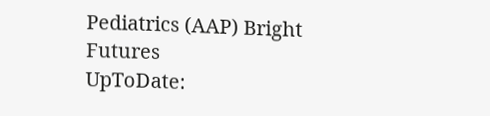Pediatrics (AAP) Bright Futures
UpToDate: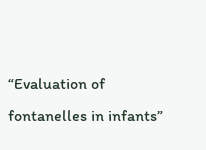“Evaluation of fontanelles in infants”